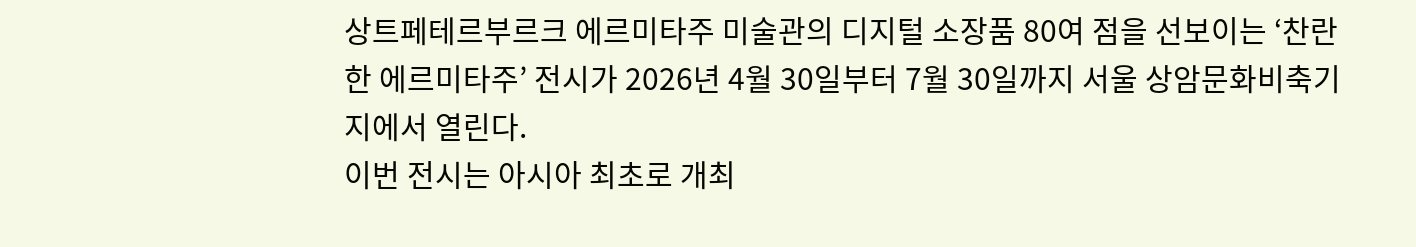상트페테르부르크 에르미타주 미술관의 디지털 소장품 80여 점을 선보이는 ‘찬란한 에르미타주’ 전시가 2026년 4월 30일부터 7월 30일까지 서울 상암문화비축기지에서 열린다.
이번 전시는 아시아 최초로 개최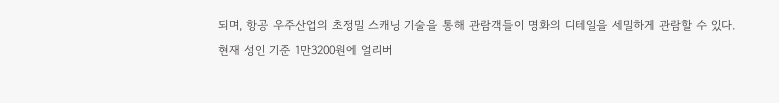되며, 항공 우주산업의 초정밀 스캐닝 기술을 통해 관람객들이 명화의 디테일을 세밀하게 관람할 수 있다.
현재 성인 기준 1만3200원에 얼리버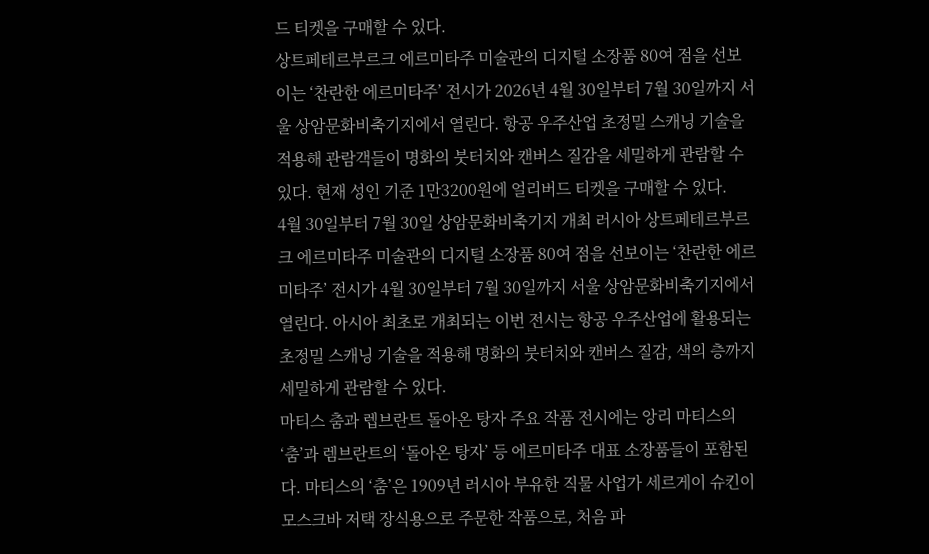드 티켓을 구매할 수 있다.
상트페테르부르크 에르미타주 미술관의 디지털 소장품 80여 점을 선보이는 ‘찬란한 에르미타주’ 전시가 2026년 4월 30일부터 7월 30일까지 서울 상암문화비축기지에서 열린다. 항공 우주산업 초정밀 스캐닝 기술을 적용해 관람객들이 명화의 붓터치와 캔버스 질감을 세밀하게 관람할 수 있다. 현재 성인 기준 1만3200원에 얼리버드 티켓을 구매할 수 있다.
4월 30일부터 7월 30일 상암문화비축기지 개최 러시아 상트페테르부르크 에르미타주 미술관의 디지털 소장품 80여 점을 선보이는 ‘찬란한 에르미타주’ 전시가 4월 30일부터 7월 30일까지 서울 상암문화비축기지에서 열린다. 아시아 최초로 개최되는 이번 전시는 항공 우주산업에 활용되는 초정밀 스캐닝 기술을 적용해 명화의 붓터치와 캔버스 질감, 색의 층까지 세밀하게 관람할 수 있다.
마티스 춤과 렙브란트 돌아온 탕자 주요 작품 전시에는 앙리 마티스의 ‘춤’과 렘브란트의 ‘돌아온 탕자’ 등 에르미타주 대표 소장품들이 포함된다. 마티스의 ‘춤’은 1909년 러시아 부유한 직물 사업가 세르게이 슈킨이 모스크바 저택 장식용으로 주문한 작품으로, 처음 파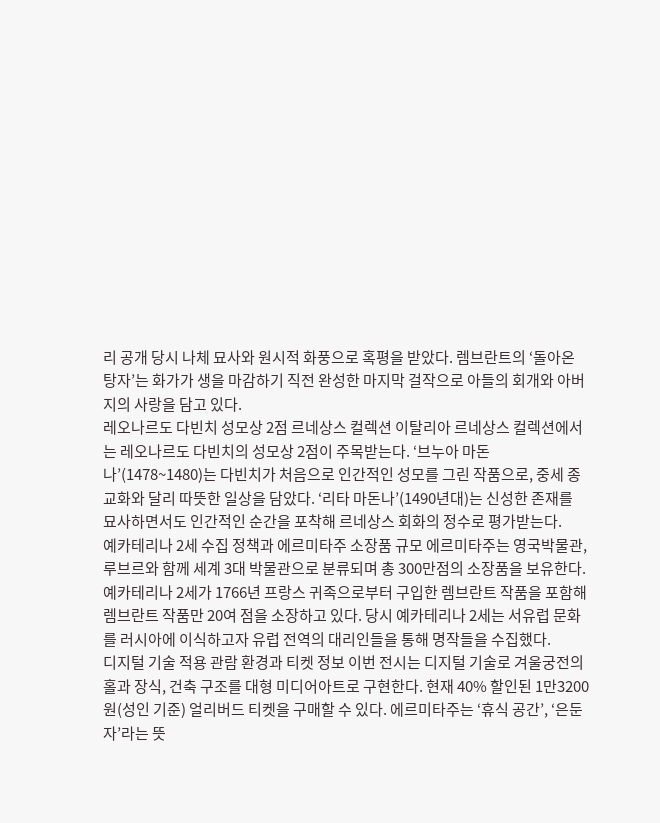리 공개 당시 나체 묘사와 원시적 화풍으로 혹평을 받았다. 렘브란트의 ‘돌아온 탕자’는 화가가 생을 마감하기 직전 완성한 마지막 걸작으로 아들의 회개와 아버지의 사랑을 담고 있다.
레오나르도 다빈치 성모상 2점 르네상스 컬렉션 이탈리아 르네상스 컬렉션에서는 레오나르도 다빈치의 성모상 2점이 주목받는다. ‘브누아 마돈나’(1478~1480)는 다빈치가 처음으로 인간적인 성모를 그린 작품으로, 중세 종교화와 달리 따뜻한 일상을 담았다. ‘리타 마돈나’(1490년대)는 신성한 존재를 묘사하면서도 인간적인 순간을 포착해 르네상스 회화의 정수로 평가받는다.
예카테리나 2세 수집 정책과 에르미타주 소장품 규모 에르미타주는 영국박물관, 루브르와 함께 세계 3대 박물관으로 분류되며 총 300만점의 소장품을 보유한다. 예카테리나 2세가 1766년 프랑스 귀족으로부터 구입한 렘브란트 작품을 포함해 렘브란트 작품만 20여 점을 소장하고 있다. 당시 예카테리나 2세는 서유럽 문화를 러시아에 이식하고자 유럽 전역의 대리인들을 통해 명작들을 수집했다.
디지털 기술 적용 관람 환경과 티켓 정보 이번 전시는 디지털 기술로 겨울궁전의 홀과 장식, 건축 구조를 대형 미디어아트로 구현한다. 현재 40% 할인된 1만3200원(성인 기준) 얼리버드 티켓을 구매할 수 있다. 에르미타주는 ‘휴식 공간’, ‘은둔자’라는 뜻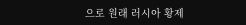으로 원래 러시아 황제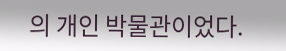의 개인 박물관이었다.